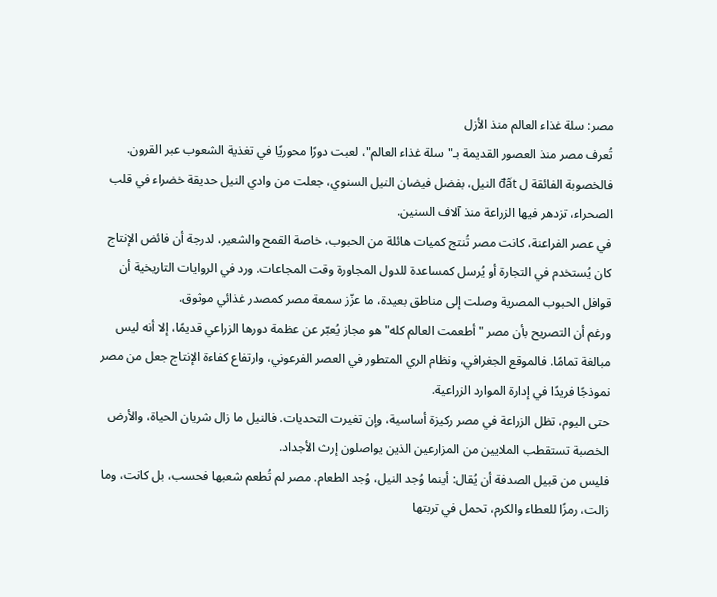مصر: سلة غذاء العالم منذ الأزل
تُعرف مصر منذ العصور القديمة بـ"سلة غذاء العالم"، لعبت دورًا محوريًا في تغذية الشعوب عبر القرون. فالخصوبة الفائقة ل đất النيل، بفضل فيضان النيل السنوي، جعلت من وادي النيل حديقة خضراء في قلب الصحراء، تزدهر فيها الزراعة منذ آلاف السنين.
في عصر الفراعنة، كانت مصر تُنتج كميات هائلة من الحبوب، خاصة القمح والشعير، لدرجة أن فائض الإنتاج كان يُستخدم في التجارة أو يُرسل كمساعدة للدول المجاورة وقت المجاعات. ورد في الروايات التاريخية أن قوافل الحبوب المصرية وصلت إلى مناطق بعيدة، ما عزّز سمعة مصر كمصدر غذائي موثوق.
ورغم أن التصريح بأن مصر "أطعمت العالم كله" هو مجاز يُعبّر عن عظمة دورها الزراعي قديمًا، إلا أنه ليس مبالغة تمامًا. فالموقع الجغرافي، ونظام الري المتطور في العصر الفرعوني، وارتفاع كفاءة الإنتاج جعل من مصر نموذجًا فريدًا في إدارة الموارد الزراعية.
حتى اليوم، تظل الزراعة في مصر ركيزة أساسية، وإن تغيرت التحديات. فالنيل ما زال شريان الحياة، والأرض الخصبة تستقطب الملايين من المزارعين الذين يواصلون إرث الأجداد.
فليس من قبيل الصدفة أن يُقال: أينما وُجد النيل، وُجد الطعام. مصر لم تُطعم شعبها فحسب، بل كانت، وما زالت، رمزًا للعطاء والكرم، تحمل في تربتها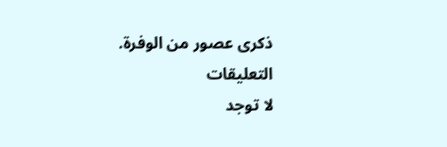ذكرى عصور من الوفرة.
التعليقات
لا توجد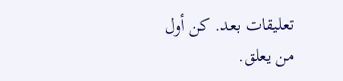تعليقات بعد. كن أول من يعلق.